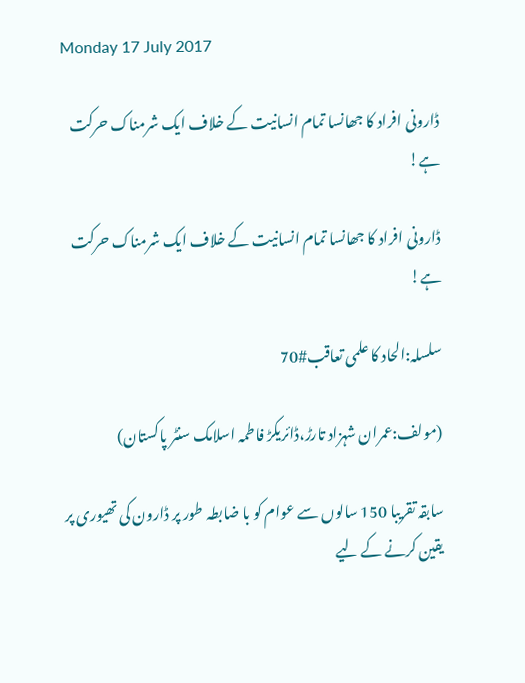Monday 17 July 2017

ڈارونی افراد کا جھانسا تمام انسانیت کے خلاف ایک شرمناک حرکت ہے!

ڈارونی افراد کا جھانسا تمام انسانیت کے خلاف ایک شرمناک حرکت ہے!

سلسلہ:الحاد کا علمی تعاقب#70

(مولف:عمران شہزاد تارڑ،ڈائریکڑ فاطمہ اسلامک سنٹر پاکستان)

سابقہ تقریبا 150 سالوں سے عوام کو با ضابطہ طور پر ڈارون کی تھیوری پر یقین کرنے کے لیے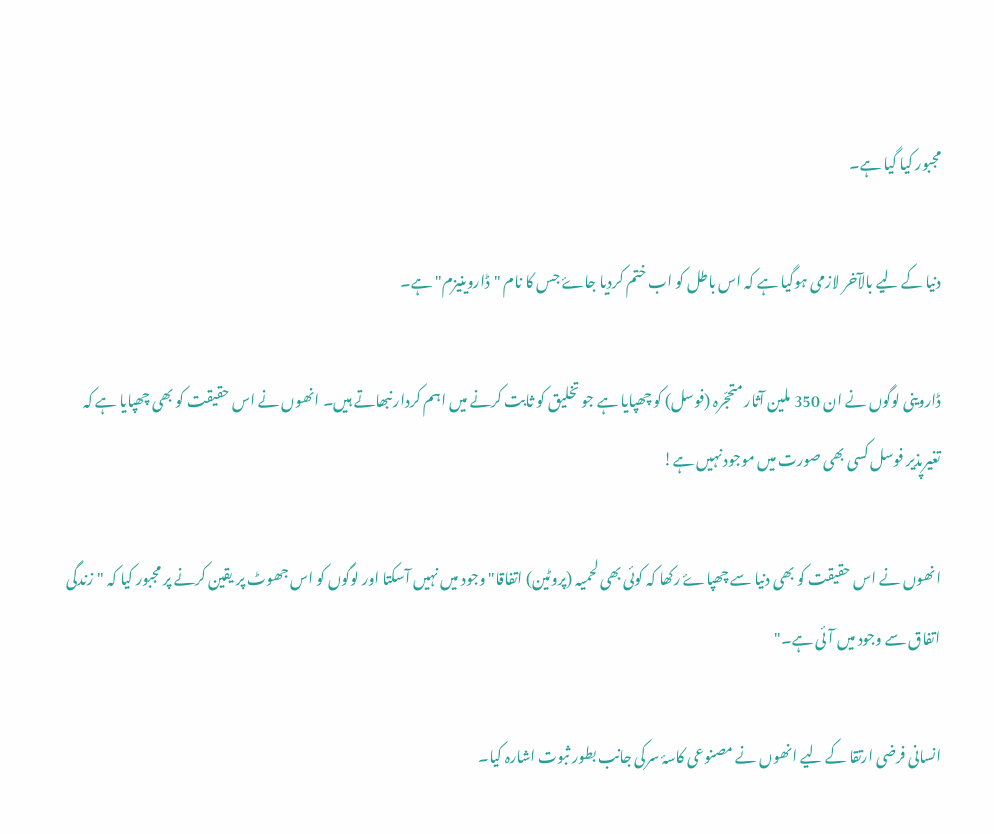مجبور کیا گیا ہے۔

دنیا کے لیے بالآخر لازمی ہوگیا ہے کہ اس باطل کو اب ختم کردیا جاۓ جس کا نام "ڈاروینیزم" ہے۔

ڈاروینی لوگوں نے ان 350 ملین آثار متحجّرہ (فوسل) کو چھپایا ہے جو تخلیق کو ثابت کرنے میں اہم کردار نبھاتے ہیں۔ انھوں نے اس حقیقت کو بھی چھپایا ہے کہ تغیرپذیر فوسل کسی بھی صورت میں موجود نہیں ہے!

انھوں نے اس حقیقت کو بھی دنیا سے چھپاۓ رکھا کہ کوئی بھی لحمیہ (پروٹین) اتفاقا" وجود میں نہیں آسکتا اور لوگوں کو اس جھوٹ پر یقین کرنے پر مجبور کیا کہ "زندگی اتفاق سے وجود میں آئی ہے۔"

انسانی فرضی ارتقا کے لیے انھوں نے مصنوعی کاسۂ سرکی جانب بطور ثبوت اشارہ کیا۔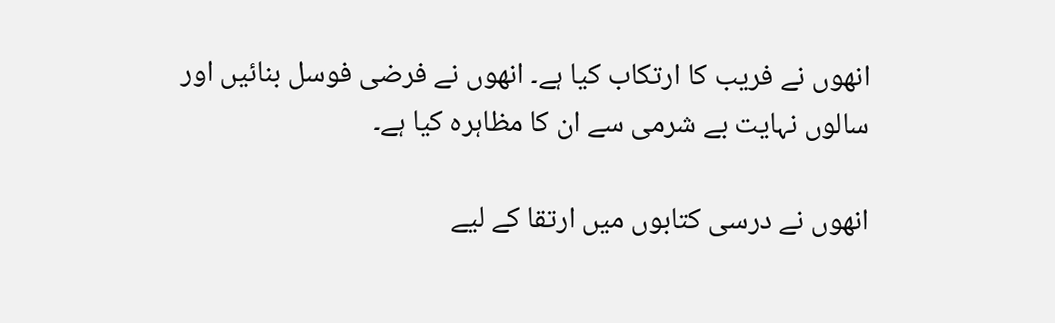انھوں نے فریب کا ارتکاب کیا ہے۔ انھوں نے فرضی فوسل بنائیں اور سالوں نہایت بے شرمی سے ان کا مظاہرہ کیا ہے۔

انھوں نے درسی کتابوں میں ارتقا کے لیے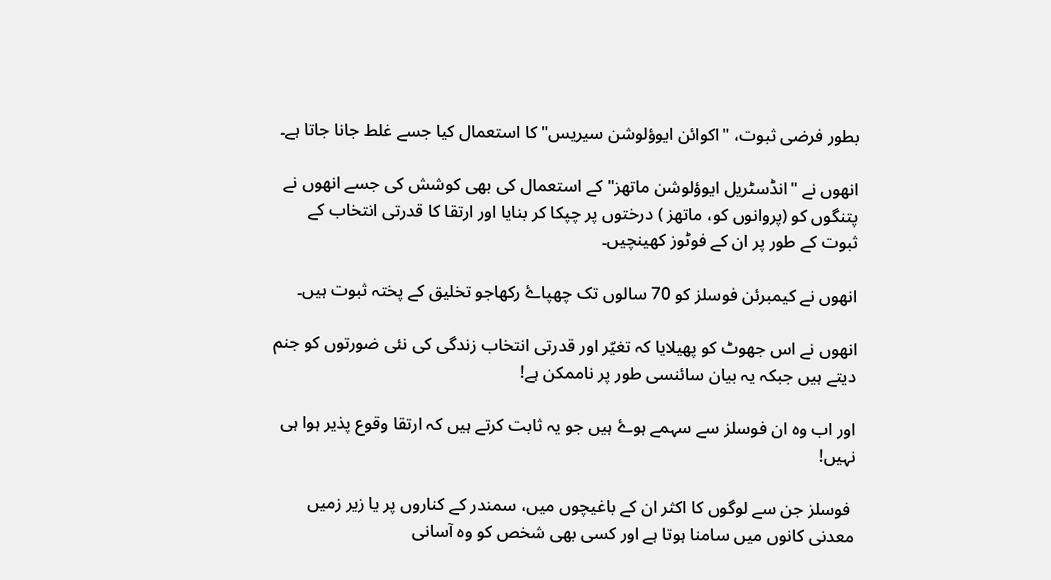بطور فرضی ثبوت، "اکوائن ایوؤلوشن سیریس" کا استعمال کیا جسے غلط جانا جاتا ہے۔

انھوں نے "انڈسٹریل ایوؤلوشن ماتھز" کے استعمال کی بھی کوشش کی جسے انھوں نے پتنگوں کو (پروانوں کو، ماتھز ) درختوں پر چپکا کر بنایا اور ارتقا کا قدرتی انتخاب کے ثبوت کے طور پر ان کے فوٹوز کھینچیں۔

انھوں نے کیمبرئن فوسلز کو 70 سالوں تک چھپاۓ رکھاجو تخلیق کے پختہ ثبوت ہیں۔

انھوں نے اس جھوٹ کو پھیلایا کہ تغیّر اور قدرتی انتخاب زندگی کی نئی ضورتوں کو جنم دیتے ہیں جبکہ یہ بیان سائنسی طور پر ناممکن ہے!

اور اب وہ ان فوسلز سے سہمے ہوۓ ہیں جو یہ ثابت کرتے ہیں کہ ارتقا وقوع پذیر ہوا ہی نہیں!

 فوسلز جن سے لوگوں کا اکثر ان کے باغیچوں میں، سمندر کے کناروں پر یا زیر زمیں معدنی کانوں میں سامنا ہوتا ہے اور کسی بھی شخص کو وہ آسانی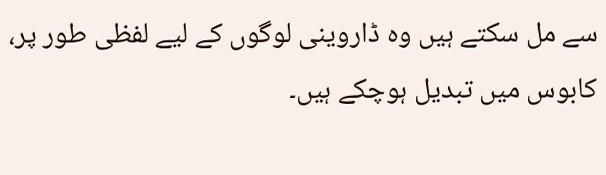سے مل سکتے ہیں وہ ڈاروینی لوگوں کے لیے لفظی طور پر، کابوس میں تبدیل ہوچکے ہیں۔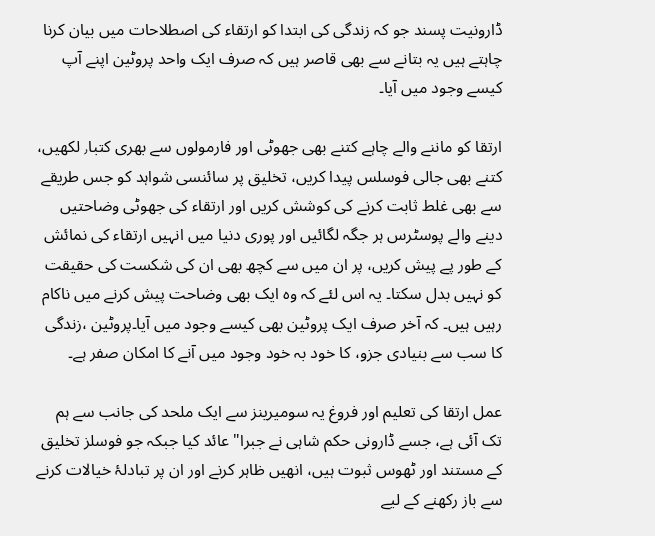ڈارونیت پسند جو کہ زندگی کی ابتدا کو ارتقاء کی اصطلاحات میں بیان کرنا چاہتے ہیں یہ بتانے سے بھی قاصر ہیں کہ صرف ایک واحد پروٹین اپنے آپ کیسے وجود میں آیا۔

ارتقا کو ماننے والے چاہے کتنے بھی جھوٹی اور فارمولوں سے بھری کتبا٫ لکھیں، کتنے بھی جالی فوسلس پیدا کریں، تخلیق پر سائنسی شواہد کو جس طریقے سے بھی غلط ثابت کرنے کی کوشش کریں اور ارتقاء کی جھوٹی وضاحتیں دینے والے پوسٹرس ہر جگہ لگائیں اور پوری دنیا میں انہیں ارتقاء کی نمائش کے طور پے پیش کریں، پر ان میں سے کچھ بھی ان کی شکست کی حقیقت کو نہیں بدل سکتا۔ یہ اس لئے کہ وہ ایک بھی وضاحت پیش کرنے میں ناکام رہیں ہیں۔ کہ آخر صرف ایک پروٹین بھی کیسے وجود میں آیا۔پروٹین ،زندگی کا سب سے بنیادی جزو، کا خود بہ خود وجود میں آنے کا امکان صفر ہے۔

عمل ارتقا کی تعلیم اور فروغ یہ سومیرینز سے ایک ملحد کی جانب سے ہم تک آئی ہے، جسے ڈارونی حکم شاہی نے جبرا" عائد کیا جبکہ جو فوسلز تخلیق کے مستند اور ٹھوس ثبوت ہیں، انھیں ظاہر کرنے اور ان پر تبادلۂ خیالات کرنے سے باز رکھنے کے لیے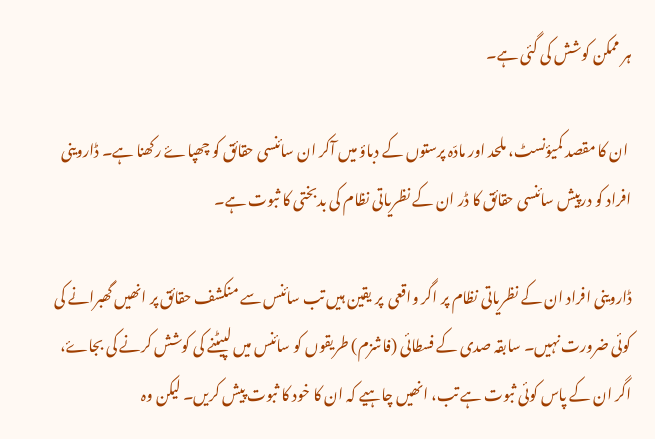ہر ممکن کوشش کی گئی ہے۔

 ان کا مقصد کمیؤنسٹ، ملحد اور مادّہ پرستوں کے دباؤ میں آکر ان سائنسی حقائق کو چھپاۓ رکھنا ہے۔ ڈاروینی افراد کو درپیش سائنسی حقائق کا ڈر ان کے نظریاتی نظام کی بدبختی کا ثبوت ہے۔

ڈاروینی افراد ان کے نظریاتی نظام پر اگر واقعی  پر یقین ہیں تب سائنس سے منکشف حقائق پر انھیں گھبرانے کی کوئی ضرورت نہیں۔ سابقہ صدی کے فسطائی (فاشزم) طریقوں کو سائنس میں لپیٹنے کی کوشش کرنے کی بجاۓ، اگر ان کے پاس کوئی ثبوت ہے تب، انھیں چاہیے کہ ان کا خود کا ثبوت پیش کریں۔ لیکن وہ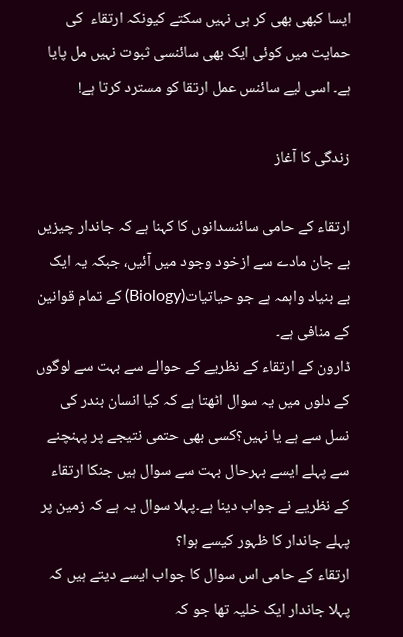ایسا کبھی بھی کر ہی نہیں سکتے کیونکہ ارتقاء  کی حمایت میں کوئی ایک بھی سائنسی ثبوت نہیں مل پایا ہے۔ اسی لیے سائنس عمل ارتقا کو مسترد کرتا ہے!

زندگی کا آغاز

ارتقاء کے حامی سائنسدانوں کا کہنا ہے کہ جاندار چیزیں بے جان مادے سے ازخود وجود میں آئیں، جبکہ یہ ایک بے بنیاد واہمہ ہے جو حیاتیات(Biology) کے تمام قوانین کے منافی ہے۔
ڈارون کے ارتقاء کے نظریے کے حوالے سے بہت سے لوگوں کے دلوں میں یہ سوال اٹھتا ہے کہ کیا انسان بندر کی نسل سے ہے یا نہیں؟کسی بھی حتمی نتیجے پر پہنچنے سے پہلے ایسے بہرحال بہت سے سوال ہیں جنکا ارتقاء کے نظریے نے جواب دینا ہے۔پہلا سوال یہ ہے کہ زمین پر پہلے جاندار کا ظہور کیسے ہوا؟
ارتقاء کے حامی اس سوال کا جواب ایسے دیتے ہیں کہ پہلا جاندار ایک خلیہ تھا جو کہ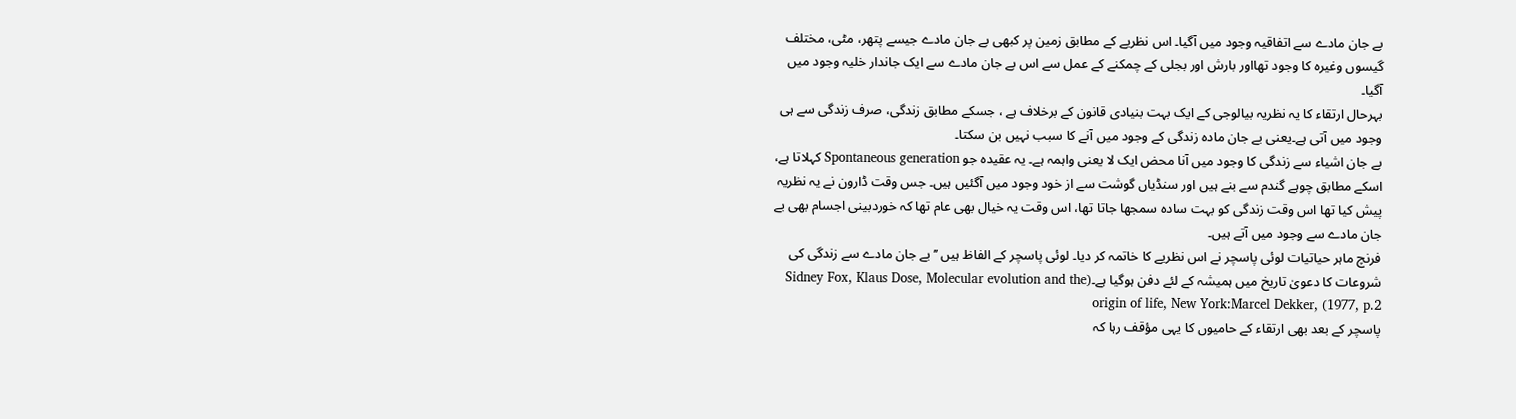بے جان مادے سے اتفاقیہ وجود میں آگیا۔ اس نظریے کے مطابق زمین پر کبھی بے جان مادے جیسے پتھر، مٹی، مختلف گیسوں وغیرہ کا وجود تھااور بارش اور بجلی کے چمکنے کے عمل سے اس بے جان مادے سے ایک جاندار خلیہ وجود میں آگیا۔
بہرحال ارتقاء کا یہ نظریہ بیالوجی کے ایک بہت بنیادی قانون کے برخلاف ہے ، جسکے مطابق زندگی، صرف زندگی سے ہی وجود میں آتی ہے۔یعنی بے جان مادہ زندگی کے وجود میں آنے کا سبب نہیں بن سکتا۔
بے جان اشیاء سے زندگی کا وجود میں آنا محض ایک لا یعنی واہمہ ہے۔ یہ عقیدہ جو Spontaneous generation کہلاتا ہے، اسکے مطابق چوہے گندم سے بنے ہیں اور سنڈیاں گوشت سے از خود وجود میں آگئیں ہیں۔ جس وقت ڈارون نے یہ نظریہ پیش کیا تھا اس وقت زندگی کو بہت سادہ سمجھا جاتا تھا، اس وقت یہ خیال بھی عام تھا کہ خوردبینی اجسام بھی بے جان مادے سے وجود میں آتے ہیں۔
فرنچ ماہر حیاتیات لوئی پاسچر نے اس نظریے کا خاتمہ کر دیا۔ لوئی پاسچر کے الفاظ ہیں ’’بے جان مادے سے زندگی کی شروعات کا دعویٰ تاریخ میں ہمیشہ کے لئے دفن ہوگیا ہے۔(Sidney Fox, Klaus Dose, Molecular evolution and the origin of life, New York:Marcel Dekker, (1977, p.2
پاسچر کے بعد بھی ارتقاء کے حامیوں کا یہی مؤقف رہا کہ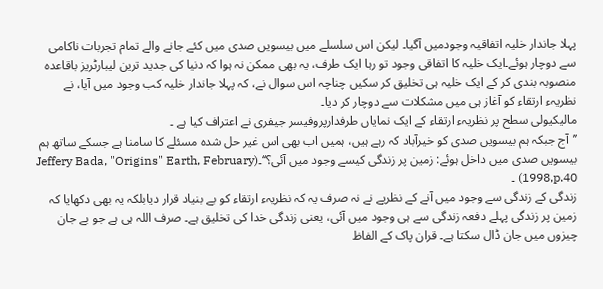پہلا جاندار خلیہ اتفاقیہ وجودمیں آگیا۔ لیکن اس سلسلے میں بیسویں صدی میں کئے جانے والے تمام تجربات ناکامی سے دوچار ہوئے۔ایک خلیہ کا اتفاقی وجود تو رہا ایک طرف، یہ بھی ممکن نہ ہوا کہ دنیا کی جدید ترین لیبارٹریز باقاعدہ منصوبہ بندی کر کے ایک خلیہ ہی تخلیق کر سکیں چناچہ اس سوال نے، کہ پہلا جاندار خلیہ کب وجود میں آیا، نے نظریہء ارتقاء کو آغاز ہی میں مشکلات سے دوچار کر دیا۔
مالیکیولی سطح پر نظریہء ارتقاء کے ایک نمایاں طرفدارپروفیسر جیفری نے اعتراف کیا ہے ۔
’’آج جبکہ ہم بیسویں صدی کو خیرآباد کہ رہے ہیں، ہمیں اب بھی اس غیر حل شدہ مسئلے کا سامنا ہے جسکے ساتھ ہم بیسویں صدی میں داخل ہوئے: زمین پر زندگی کیسے وجود میں آئی؟‘‘۔(Jeffery Bada, "Origins" Earth, February 1998,p.40) ۔
زندگی کے زندگی سے وجود میں آنے کے نظریے نے نہ صرف یہ کہ نظریہء ارتقاء کو بے بنیاد قرار دیابلکہ یہ بھی دکھایا کہ زمین پر زندگی پہلے دفعہ زندگی سے ہی وجود میں آئی، یعنی زندگی خدا کی تخلیق ہے۔ صرف اللہ ہی ہے جو بے جان چیزوں میں جان ڈال سکتا ہے۔ قران پاک کے الفاظ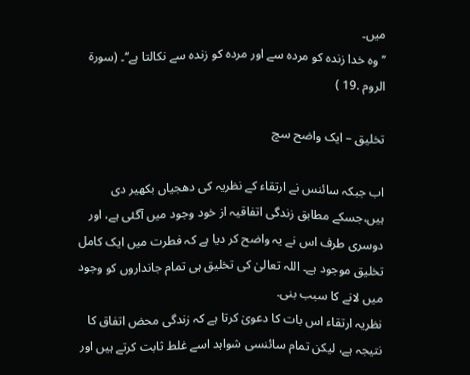میں۔
’’وہ خدا زندہ کو مردہ سے اور مردہ کو زندہ سے نکالتا ہے‘‘۔ (سورۃ الروم .19 )

تخلیق – ایک واضح سچ

اب جبکہ سائنس نے ارتقاء کے نظریہ کی دھجیاں بکھیر دی ہیں،جسکے مطابق زندگی اتفاقیہ از خود وجود میں آگئی ہے، اور دوسری طرف اس نے یہ واضح کر دیا ہے کہ فطرت میں ایک کامل تخلیق موجود ہے۔ اللہ تعالیٰ کی تخلیق ہی تمام جانداروں کو وجود میں لانے کا سبب بنی.
نظریہ ارتقاء اس بات کا دعویٰ کرتا ہے کہ زندگی محض اتفاق کا نتیجہ ہے، لیکن تمام سائنسی شواہد اسے غلط ثابت کرتے ہیں اور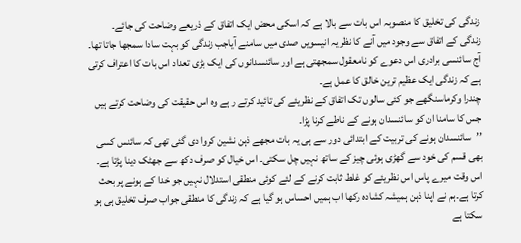زندگی کی تخلیق کا منصوبہ اس بات سے بالا ہے کہ اسکی محض ایک اتفاق کے ذریعے وضاحت کی جائے۔
زندگی کے اتفاق سے وجود میں آنے کا نظریہ انیسویں صدی میں سامنے آیاجب زندگی کو بہت سادا سمجھا جاتا تھا۔ آج سائنسی برادری اس دعوے کو نامعقول سمجھتی ہے اور سائنسدانوں کی ایک بڑی تعداد اس بات کا اعتراف کرتی ہے کہ زندگی ایک عظیم ترین خالق کا عمل ہے۔
چندرا وکرماسنگھے جو کئی سالوں تک اتفاق کے نظریئے کی تائید کرتے ر ہے وہ اس حقیقت کی وضاحت کرتے ہیں جس کا سامنا ان کو سائنسدان ہونے کے ناطے کرنا پڑا۔
’’سائنسدان ہونے کی تربیت کے ابتدائی دور سے ہی یہ بات مجھے ذہن نشین کروا دی گئی تھی کہ سائنس کسی بھی قسم کی خود سے گھڑی ہوئی چیز کے ساتھ نہیں چل سکتی۔ اس خیال کو صرف دکھ سے جھٹک دینا پڑتا ہے۔ اس وقت میرے پاس اس نظریئے کو غلط ثابت کرنے کے لئے کوئی منطقی استدلال نہیں جو خدا کے ہونے پر بحث کرتا ہے۔ہم نے اپنا ذہن ہمیشہ کشادہ رکھا اب ہمیں احساس ہو گیا ہے کہ زندگی کا منطقی جواب صرف تخلیق ہی ہو سکتا ہے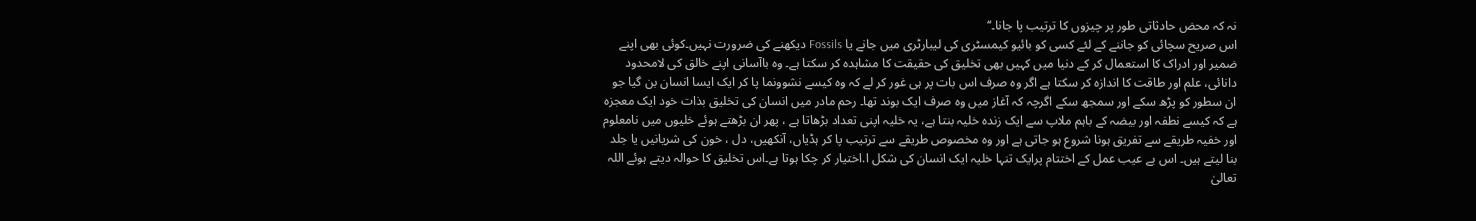نہ کہ محض حادثاتی طور پر چیزوں کا ترتیب پا جانا۔‘‘
اس صریح سچائی کو جاننے کے لئے کسی کو بائیو کیمسٹری کی لیبارٹری میں جانے یا Fossils دیکھنے کی ضرورت نہیں۔کوئی بھی اپنے ضمیر اور ادراک کا استعمال کر کے دنیا میں کہیں بھی تخلیق کی حقیقت کا مشاہدہ کر سکتا ہے۔ وہ باآسانی اپنے خالق کی لامحدود دانائی، علم اور طاقت کا اندازہ کر سکتا ہے اگر وہ صرف اس بات پر ہی غور کر لے کہ وہ کیسے نشوونما پا کر ایک ایسا انسان بن گیا جو ان سطور کو پڑھ سکے اور سمجھ سکے اگرچہ کہ آغاز میں وہ صرف ایک بوند تھا۔ رحم مادر میں انسان کی تخلیق بذات خود ایک معجزہ ہے کہ کیسے نطفہ اور بیضہ کے باہم ملاپ سے ایک زندہ خلیہ بنتا ہے، یہ خلیہ اپنی تعداد بڑھاتا ہے ، پھر ان بڑھتے ہوئے خلیوں میں نامعلوم اور خفیہ طریقے سے تفریق ہونا شروع ہو جاتی ہے اور وہ مخصوص طریقے سے ترتیب پا کر ہڈیاں، آنکھیں، دل ، خون کی شریانیں یا جلد بنا لیتے ہیں۔ اس بے عیب عمل کے اختتام پرایک تنہا خلیہ ایک انسان کی شکل ا.اختیار کر چکا ہوتا ہے۔اس تخلیق کا حوالہ دیتے ہوئے اللہ تعالیٰ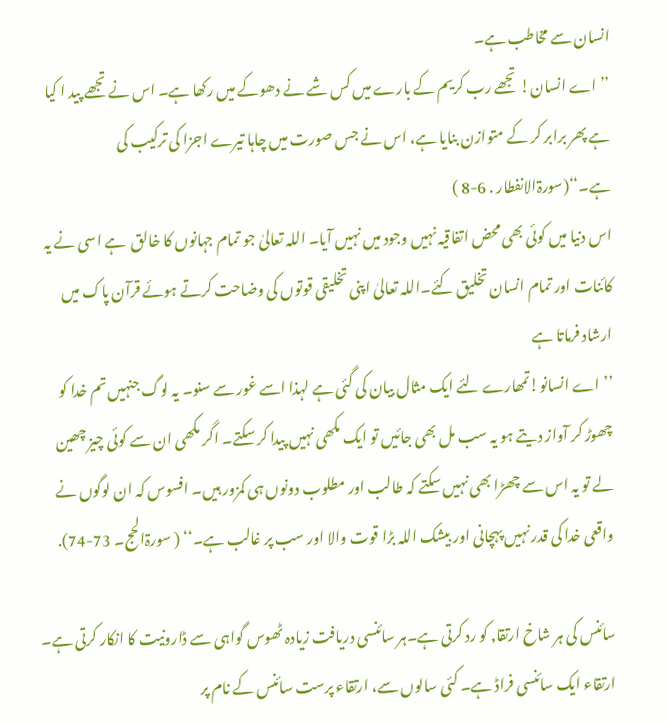انسان سے مخاطب ہے۔
’’اے انسان! تجھے رب کریم کے بارے میں کس شے نے دھوکے میں رکھا ہے۔ اس نے تجھے پید ا کیا ہے پھر برابر کر کے متوازن بنایا ہے، اس نے جس صورت میں چاہا تیرے اجزا کی ترکیب کی ہے۔‘‘(سورۃالانفطار . 6-8 )
اس دنیا میں کوئی بھی محض اتفاقیہ نہیں وجود میں نہیں آیا۔ اللہ تعالیٰ جو تمام جہانوں کا خالق  ہے اسی نے یہ کائنات اور تمام انسان تخلیق کئے۔اللہ تعالیٰ اپنی تخلیقی قوتوں کی وضاحت کرتے ہوئے قرآن پاک میں ارشاد فرماتا ہے
’’اے انسانو!تمھارے لئے ایک مثال بیان کی گئی ہے لہذا اسے غور سے سنو۔ یہ لوگ جنہیں تم خدا کو چھوڑ کر آواز دیتے ہو یہ سب مل بھی جائیں تو ایک مکھی نہیں پیدا کر سکتے۔ اگر مکھی ان سے کوئی چیز چھین لے تو یہ اس سے چھڑا بھی نہیں سکتے کہ طالب اور مطلوب دونوں ہی کمزور ہیں۔ افسوس کہ ان لوگوں نے واقعی خدا کی قدر نہیں پہچانی اور بیشک اللہ بڑا قوت والا اور سب پر غالب ہے۔‘‘ ( سورۃالحج۔ 73-74).

سائنس کی ہر شاخ ارتقا٫ کو رد کرتی ہے۔ہر سائنسی دریافت زیادہ ٹھوس گواہی سے ڈارونیت کا انکار کرتی ہے۔
ارتقاء ایک سائنسی فراڈ ہے۔ کئی سالوں سے، ارتقاء پرست سائنس کے نام پر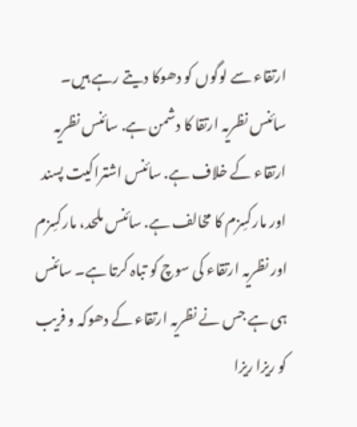ارتقاء سے لوگوں کو دھوکا دیتے رہے ہیں۔ سائنس نظریہ ارتقا کا دشمن ہے. سائنس نظریہ ارتقاء کے خلاف ہے. سائنس اشتراکیت پسند اور مارکسِزم کا مخالف ہے. سائنس ملحد، مارکسِزم اور نظریہ ارتقاء کی سوچ کو تباہ کرتا ہے۔ سائنس ہی ہے جس نے نظریہ ارتقاء کے دھوکہ و فریب کو ریزا ریزا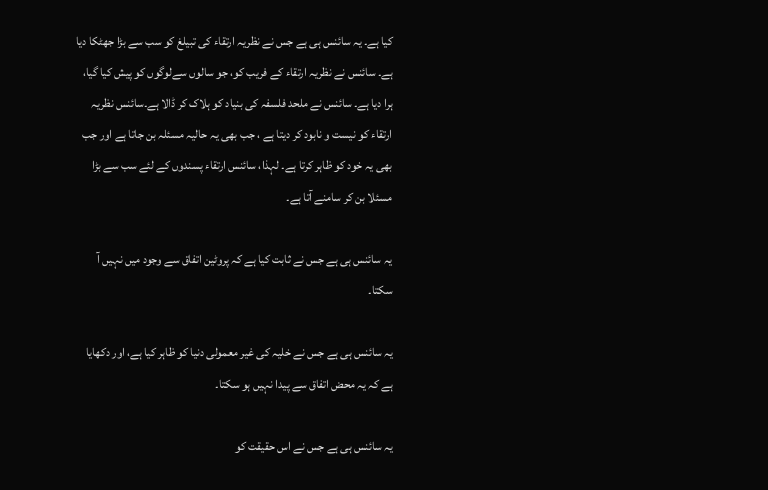کیا ہے۔ یہ سائنس ہی ہے جس نے نظریہ ارتقاء کی تبیلغ کو سب سے بڑا جھٹکا دیا ہے۔ سائنس نے نظریہ ارتقاء کے فریب کو، جو سالوں سےلوگوں کو پیش کیا گیا، ہرا دیا ہے۔ سائنس نے ملحد فلسفہ کی بنیاد کو ہلاک کر ڈالا ہے۔سائنس نظریہ ارتقاء کو نیست و نابود کر دیتا ہے ، جب بھی یہ حالیہ مسئلہ بن جاتا ہے اور جب بھی یہ خود کو ظاہر کرتا ہے۔ لہذا، سائنس ارتقاء پسندوں کے لئے سب سے بڑا مسئلا بن کر سامنے آتا ہے۔

یہ سائنس ہی ہے جس نے ثابت کیا ہے کہ پروٹین اتفاق سے وجود میں نہیں آ سکتا۔

یہ سائنس ہی ہے جس نے خلیہ کی غیر معمولی دنیا کو ظاہر کیا ہے، اور دکھایا ہے کہ یہ محض اتفاق سے پیدا نہیں ہو سکتا۔

یہ سائنس ہی ہے جس نے اس حقیقت کو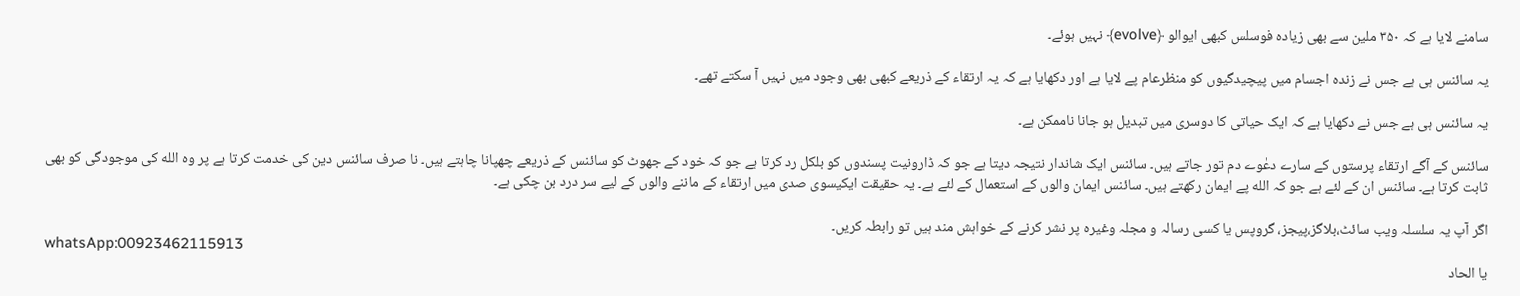سامنے لایا ہے کہ ۳۵۰ ملین سے بھی زیادہ فوسلس کبھی ایوالو ﴿evolve﴾ نہیں ہوئے۔

یہ سائنس ہی ہے جس نے زندہ اجسام میں پیچیدگیوں کو منظرعام پے لایا ہے اور دکھایا ہے کہ یہ ارتقاء کے ذریعے کبھی بھی وجود میں نہیں آ سکتے تھے۔

یہ سائنس ہی ہے جس نے دکھایا ہے کہ ایک حیاتی کا دوسری میں تبدیل ہو جانا ناممکن ہے۔

سائنس کے آگے ارتقاء پرستوں کے سارے دعٰوے دم تور جاتے ہیں۔ سائنس ایک شاندار نتیجہ دیتا ہے جو کہ ڈارونیت پسندوں کو بلکل رد کرتا ہے جو کہ خود کے جھوٹ کو سائنس کے ذریعے چھپانا چاہتے ہیں۔ نا صرف سائنس دین کی خدمت کرتا ہے پر وہ الله کی موجودگی کو بھی ثابت کرتا ہے۔ سائنس ان کے لئے ہے جو کہ الله پے ایمان رکھتے ہیں۔ سائنس ایمان والوں کے استعمال کے لئے ہے۔ یہ حقیقت ایکیسوی صدی میں ارتقاء کے ماننے والوں کے ليے سر درد بن چکی ہے۔

اگر آپ یہ سلسلہ ویب سائٹ،بلاگز،پیجز، گروپس یا کسی رسالہ و مجلہ وغیرہ پر نشر کرنے کے خواہش مند ہیں تو رابطہ کریں۔
whatsApp:00923462115913
یا الحاد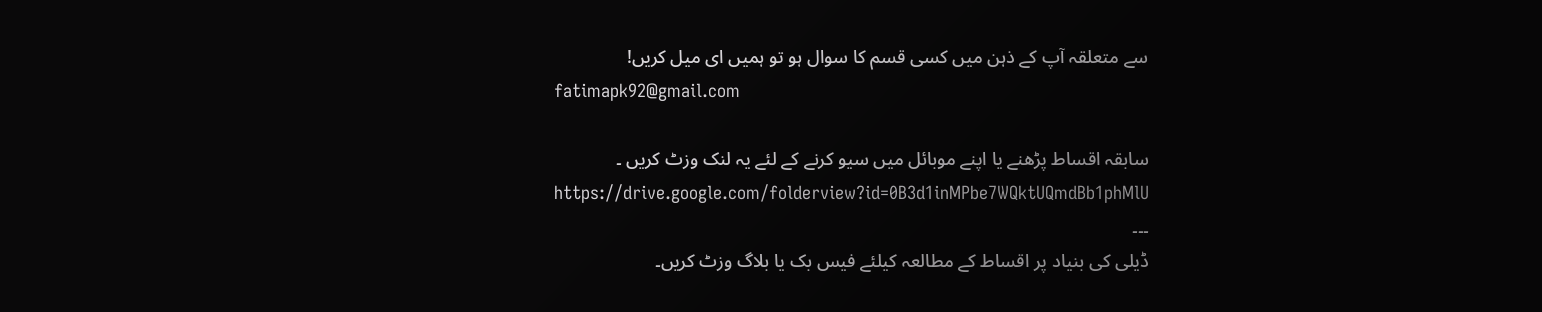سے متعلقہ آپ کے ذہن میں کسی قسم کا سوال ہو تو ہمیں ای میل کریں!
fatimapk92@gmail.com

سابقہ اقساط پڑھنے یا اپنے موبائل میں سیو کرنے کے لئے یہ لنک وزٹ کریں ۔
https://drive.google.com/folderview?id=0B3d1inMPbe7WQktUQmdBb1phMlU
۔۔۔
ڈیلی کی بنیاد پر اقساط کے مطالعہ کیلئے فیس بک یا بلاگ وزٹ کریں۔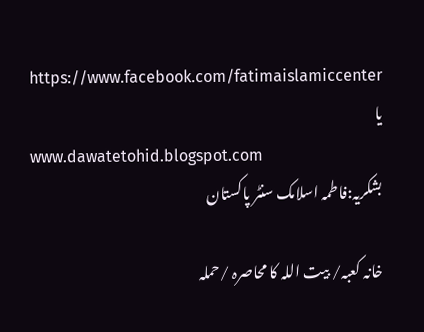https://www.facebook.com/fatimaislamiccenter
یا
www.dawatetohid.blogspot.com
بشکریہ:فاطمہ اسلامک سنٹر پاکستان

خانہ کعبہ/ بیت اللہ کا محاصرہ /حملہ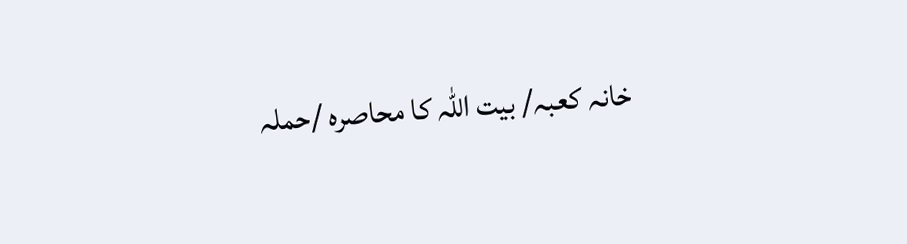خانہ کعبہ/ بیت اللہ کا محاصرہ /حملہ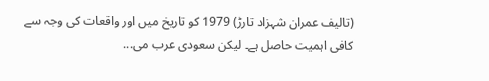(تالیف عمران شہزاد تارڑ) 1979 کو تاریخ میں اور واقعات کی وجہ سے کافی اہمیت حاصل ہے۔ لیکن سعودی عرب می...